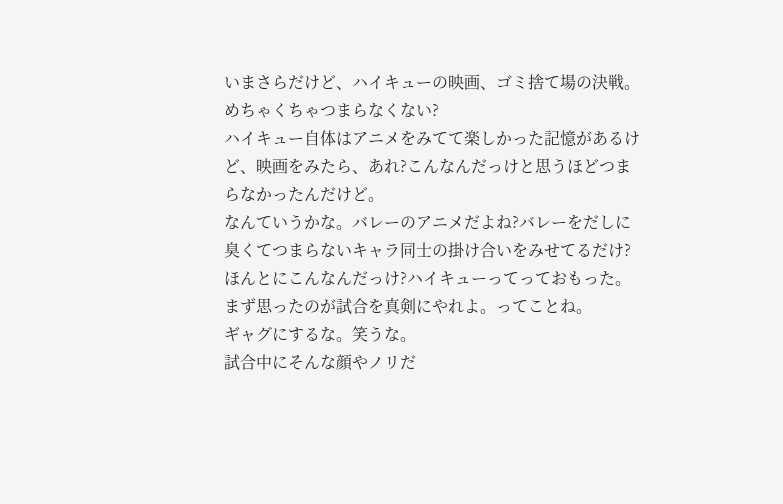いまさらだけど、ハイキューの映画、ゴミ捨て場の決戦。めちゃくちゃつまらなくない?
ハイキュー自体はアニメをみてて楽しかった記憶があるけど、映画をみたら、あれ?こんなんだっけと思うほどつまらなかったんだけど。
なんていうかな。バレーのアニメだよね?バレーをだしに臭くてつまらないキャラ同士の掛け合いをみせてるだけ?
ほんとにこんなんだっけ?ハイキューってっておもった。
まず思ったのが試合を真剣にやれよ。ってことね。
ギャグにするな。笑うな。
試合中にそんな顔やノリだ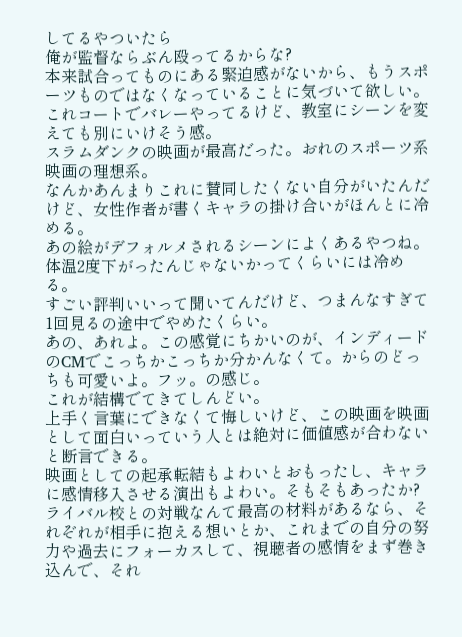してるやついたら
俺が監督ならぶん殴ってるからな?
本来試合ってものにある緊迫感がないから、もうスポーツものではなくなっていることに気づいて欲しい。
これコートでバレーやってるけど、教室にシーンを変えても別にいけそう感。
スラムダンクの映画が最高だった。おれのスポーツ系映画の理想系。
なんかあんまりこれに賛同したくない自分がいたんだけど、女性作者が書くキャラの掛け合いがほんとに冷める。
あの絵がデフォルメされるシーンによくあるやつね。
体温2度下がったんじゃないかってくらいには冷める。
すごい評判いいって聞いてんだけど、つまんなすぎて1回見るの途中でやめたくらい。
あの、あれよ。この感覚にちかいのが、インディードのCMでこっちかこっちか分かんなくて。からのどっちも可愛いよ。フッ。の感じ。
これが結構でてきてしんどい。
上手く言葉にできなくて悔しいけど、この映画を映画として面白いっていう人とは絶対に価値感が合わないと断言できる。
映画としての起承転結もよわいとおもったし、キャラに感情移入させる演出もよわい。そもそもあったか?
ライバル校との対戦なんて最高の材料があるなら、それぞれが相手に抱える想いとか、これまでの自分の努力や過去にフォーカスして、視聴者の感情をまず巻き込んで、それ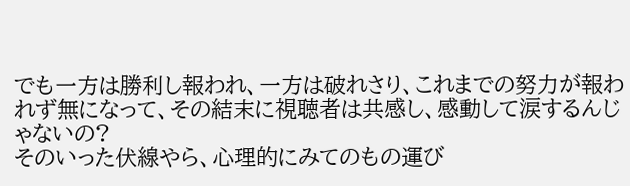でも一方は勝利し報われ、一方は破れさり、これまでの努力が報われず無になって、その結末に視聴者は共感し、感動して涙するんじゃないの?
そのいった伏線やら、心理的にみてのもの運び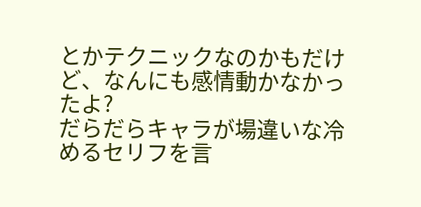とかテクニックなのかもだけど、なんにも感情動かなかったよ?
だらだらキャラが場違いな冷めるセリフを言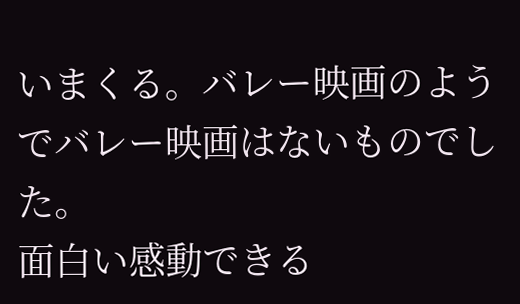いまくる。バレー映画のようでバレー映画はないものでした。
面白い感動できる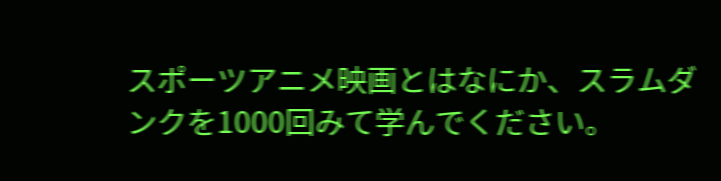スポーツアニメ映画とはなにか、スラムダンクを1000回みて学んでください。